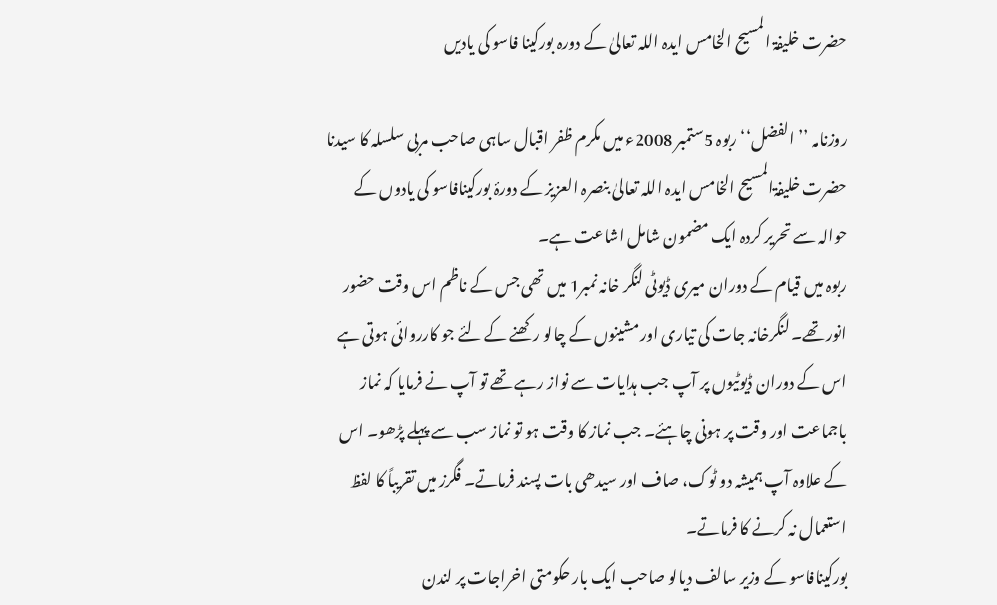حضرت خلیفۃ المسیح الخامس ایدہ اللہ تعالیٰ کے دورہ بورکینا فاسو کی یادیں

روزنامہ ’’الفضل‘‘ ربوہ 5ستمبر 2008ء میں مکرم ظفر اقبال ساہی صاحب مربی سلسلہ کا سیدنا حضرت خلیفۃالمسیح الخامس ایدہ اللہ تعالیٰ بنصرہ العزیز کے دورۂ بورکینافاسو کی یادوں کے حوالہ سے تحریر کردہ ایک مضمون شامل اشاعت ہے۔
ربوہ میں قیام کے دوران میری ڈیوٹی لنگر خانہ نمبر1 میں تھی جس کے ناظم اس وقت حضور انور تھے۔ لنگرخانہ جات کی تیاری اور مشینوں کے چالو رکھنے کے لئے جو کارروائی ہوتی ہے اس کے دوران ڈیوٹیوں پر آپ جب ہدایات سے نواز رہے تھے تو آپ نے فرمایا کہ نماز باجماعت اور وقت پر ہونی چاہئے۔ جب نماز کا وقت ہو تو نماز سب سے پہلے پڑھو۔ اس کے علاوہ آپ ہمیشہ دو ٹوک، صاف اور سیدھی بات پسند فرماتے۔ فگرز میں تقریباً کا لفظ استعمال نہ کرنے کا فرماتے۔
بورکینافاسو کے وزیر سالف دیالو صاحب ایک بار حکومتی اخراجات پر لندن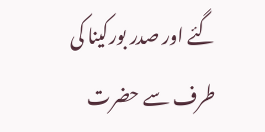گئے اور صدر بورکینا کی طرف سے حضرت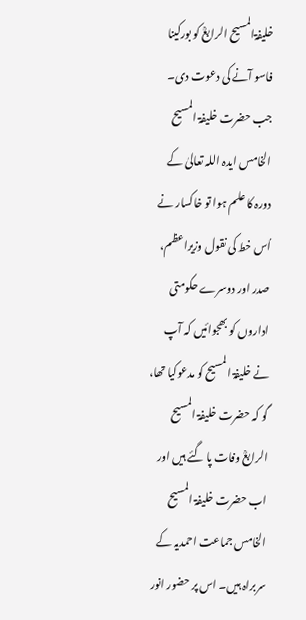خلیفۃالمسیح الرابعؒ کو بورکینا فاسو آنے کی دعوت دی۔ جب حضرت خلیفۃ المسیح الخامس ایدہ اللہ تعالیٰ کے دورہ کا علم ہوا تو خاکسار نے اُس خط کی نقول وزیراعظم، صدر اور دوسرے حکومتی اداروں کو بھجوائیں کہ آپ نے خلیفۃ المسیح کو مدعوکیا تھا، گو کہ حضرت خلیفۃ المسیح الرابعؒ وفات پا گئے ہیں اور اب حضرت خلیفۃ المسیح الخامس جماعت احمدیہ کے سربراہ ہیں۔ اس پر حضور انور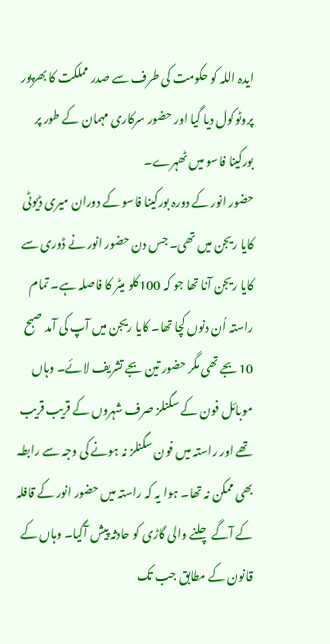ایدہ اللہ کو حکومت کی طرف سے صدر مملکت کا بھرپور پروٹوکول دیا گیا اور حضور سرکاری مہمان کے طور پر بورکینا فاسو میں ٹھہرے۔
حضور انور کے دورہ بورکینا فاسو کے دوران میری ڈیوٹی کایا ریجن میں تھی۔ جس دن حضور انور نے ڈوری سے کایا ریجن آنا تھا جو کہ 100کلو میٹر کا فاصلہ ہے۔ تمام راستہ اُن دنوں کچا تھا۔ کایا ریجن میں آپ کی آمد صبح 10بجے تھی مگر حضور تین بجے تشریف لائے۔ وہاں موبائل فون کے سگنلز صرف شہروں کے قریب قریب تھے اور راستہ میں فون سگنلز نہ ہونے کی وجہ سے رابطہ بھی ممکن نہ تھا۔ ہوا یہ کہ راستہ میں حضور انور کے قافلہ کے آگے چلنے والی گاڑی کو حادثہ پیش آگیا۔ وہاں کے قانون کے مطابق جب تک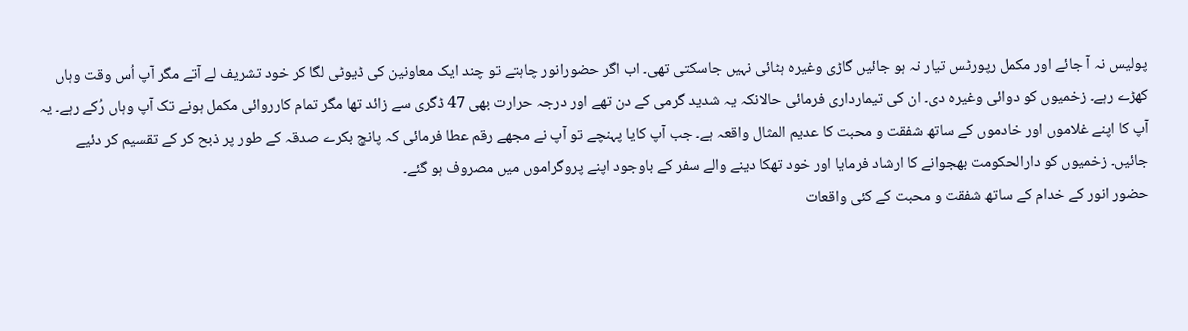پولیس نہ آ جائے اور مکمل رپورٹس تیار نہ ہو جائیں گاڑی وغیرہ ہٹائی نہیں جاسکتی تھی۔ اب اگر حضورانور چاہتے تو چند ایک معاونین کی ڈیوٹی لگا کر خود تشریف لے آتے مگر آپ اُس وقت وہاں کھڑے رہے۔ زخمیوں کو دوائی وغیرہ دی۔ ان کی تیمارداری فرمائی حالانکہ یہ شدید گرمی کے دن تھے اور درجہ حرارت بھی 47 ڈگری سے زائد تھا مگر تمام کارروائی مکمل ہونے تک آپ وہاں رُکے رہے۔ یہ آپ کا اپنے غلاموں اور خادموں کے ساتھ شفقت و محبت کا عدیم المثال واقعہ ہے۔ جب آپ کایا پہنچے تو آپ نے مجھے رقم عطا فرمائی کہ پانچ بکرے صدقہ کے طور پر ذبح کر کے تقسیم کر دئیے جائیں۔ زخمیوں کو دارالحکومت بھجوانے کا ارشاد فرمایا اور خود تھکا دینے والے سفر کے باوجود اپنے پروگراموں میں مصروف ہو گئے۔
حضور انور کے خدام کے ساتھ شفقت و محبت کے کئی واقعات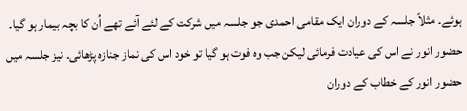ہوئے۔ مثلاً جلسہ کے دوران ایک مقامی احمدی جو جلسہ میں شرکت کے لئے آئے تھے اُن کا بچہ بیمار ہو گیا۔ حضور انور نے اس کی عیادت فرمائی لیکن جب وہ فوت ہو گیا تو خود اس کی نماز جنازہ پڑھائی۔ نیز جلسہ میں حضور انور کے خطاب کے دوران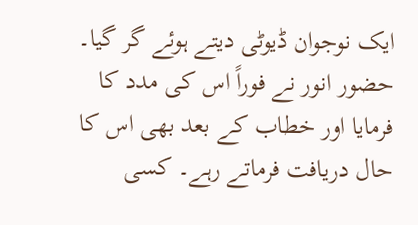ایک نوجوان ڈیوٹی دیتے ہوئے گر گیا۔ حضور انور نے فوراً اس کی مدد کا فرمایا اور خطاب کے بعد بھی اس کا حال دریافت فرماتے رہے۔ کسی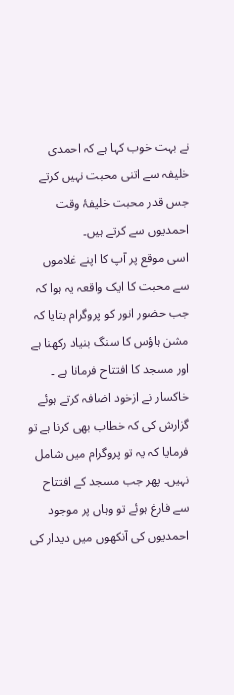نے بہت خوب کہا ہے کہ احمدی خلیفہ سے اتنی محبت نہیں کرتے جس قدر محبت خلیفۂ وقت احمدیوں سے کرتے ہیں۔
اسی موقع پر آپ کا اپنے غلاموں سے محبت کا ایک واقعہ یہ ہوا کہ جب حضور انور کو پروگرام بتایا کہ مشن ہاؤس کا سنگ بنیاد رکھنا ہے اور مسجد کا افتتاح فرمانا ہے ۔ خاکسار نے ازخود اضافہ کرتے ہوئے گزارش کی کہ خطاب بھی کرنا ہے تو فرمایا کہ یہ تو پروگرام میں شامل نہیں۔ پھر جب مسجد کے افتتاح سے فارغ ہوئے تو وہاں پر موجود احمدیوں کی آنکھوں میں دیدار کی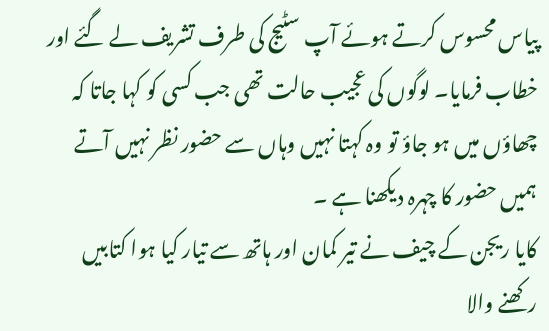پیاس محسوس کرتے ہوئے آپ سٹیج کی طرف تشریف لے گئے اور خطاب فرمایا۔ لوگوں کی عجیب حالت تھی جب کسی کو کہا جاتا کہ چھاؤں میں ہو جاؤ تو وہ کہتا نہیں وہاں سے حضور نظر نہیں آتے ہمیں حضور کا چہرہ دیکھنا ہے ۔
کایا ریجن کے چیف نے تیر کمان اور ہاتھ سے تیار کیا ہوا کتابیں رکھنے والا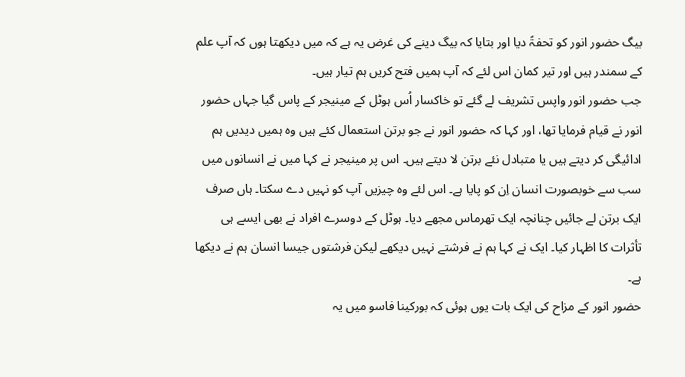بیگ حضور انور کو تحفۃً دیا اور بتایا کہ بیگ دینے کی غرض یہ ہے کہ میں دیکھتا ہوں کہ آپ علم کے سمندر ہیں اور تیر کمان اس لئے کہ آپ ہمیں فتح کریں ہم تیار ہیں۔
جب حضور انور واپس تشریف لے گئے تو خاکسار اُس ہوٹل کے مینیجر کے پاس گیا جہاں حضور انور نے قیام فرمایا تھا، اور کہا کہ حضور انور نے جو برتن استعمال کئے ہیں وہ ہمیں دیدیں ہم ادائیگی کر دیتے ہیں یا متبادل نئے برتن لا دیتے ہیں۔ اس پر مینیجر نے کہا میں نے انسانوں میں سب سے خوبصورت انسان اِن کو پایا ہے۔ اس لئے وہ چیزیں آپ کو نہیں دے سکتا۔ ہاں صرف ایک برتن لے جائیں چنانچہ ایک تھرماس مجھے دیا۔ ہوٹل کے دوسرے افراد نے بھی ایسے ہی تأثرات کا اظہار کیا۔ ایک نے کہا ہم نے فرشتے نہیں دیکھے لیکن فرشتوں جیسا انسان ہم نے دیکھا ہے۔
حضور انور کے مزاح کی ایک بات یوں ہوئی کہ بورکینا فاسو میں یہ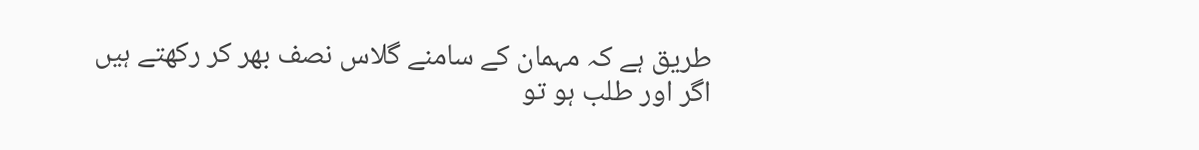طریق ہے کہ مہمان کے سامنے گلاس نصف بھر کر رکھتے ہیں اگر اور طلب ہو تو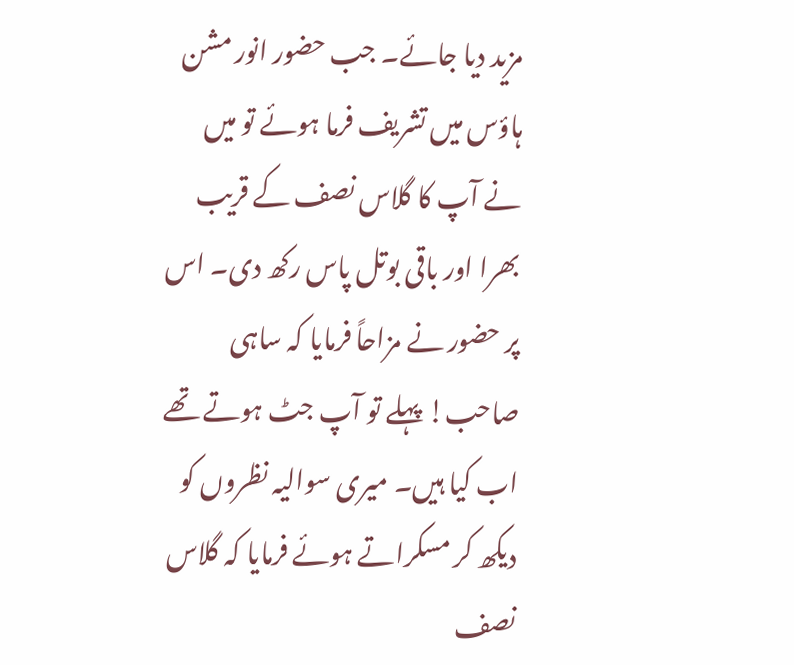مزید دیا جائے۔ جب حضور انور مشن ہاؤس میں تشریف فرما ہوئے تو میں نے آپ کا گلاس نصف کے قریب بھرا اور باقی بوتل پاس رکھ دی۔ اس پر حضور نے مزاحاً فرمایا کہ ساہی صاحب! پہلے تو آپ جٹ ہوتے تھے اب کیا ہیں۔ میری سوالیہ نظروں کو دیکھ کر مسکراتے ہوئے فرمایا کہ گلاس نصف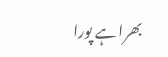بھرا ہے پورا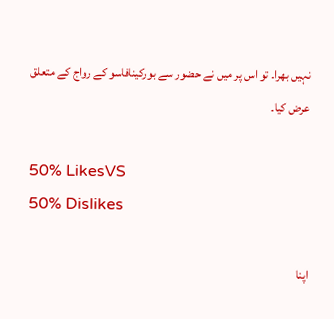نہیں بھرا۔ تو اس پر میں نے حضور سے بورکینافاسو کے رواج کے متعلق عرض کیا۔

50% LikesVS
50% Dislikes

اپنا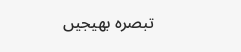تبصرہ بھیجیں